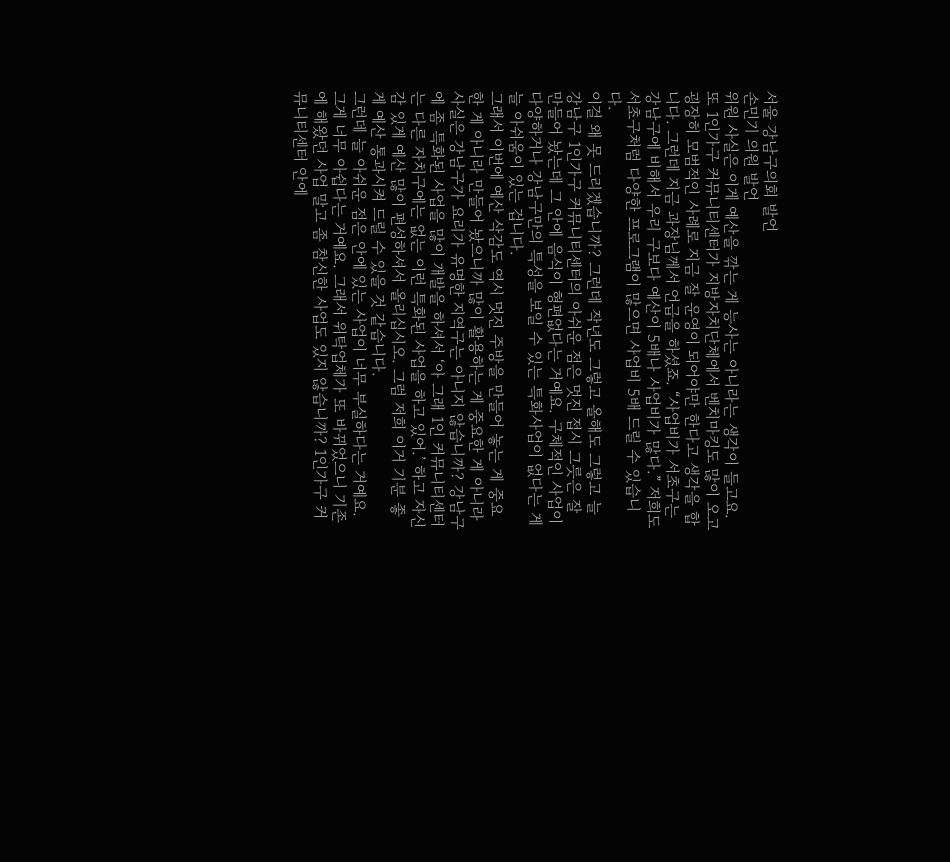서울 강남구의회 발언
손민기 의원 발언
위원 사실은 이게 예산을 깎는 게 능사는 아니라는 생각이 들고요. 또 1인가구 커뮤니티센터가 지방자치단체에서 벤치마킹도 많이 오고 굉장히 모범적인 사례로 지금 잘 운영이 되어야만 한다고 생각을 합니다. 그런데 지금 과장님께서 언급을 하셨죠. “사업비가 서초구는 강남구에 비해서 우리 구보다 예산이 5배나 사업비가 많다.” 저희도 서초구처럼 다양한 프로그램이 많으면 사업비 5배 드릴 수 있습니다.
이걸 왜 못 드리겠습니까? 그런데 작년도 그렇고 올해도 그렇고 늘 강남구 1인가구 커뮤니티센터의 아쉬운 점은 멋진 접시 그릇은 잘 만들어 놨는데 그 안에 음식이 형편없다는 거예요. 구체적인 사업이 다양하거나 강남구만의 특성을 보일 수 있는 특화사업이 없다는 게 늘 아쉬움이 있는 겁니다.
그래서 이번에 예산 삭감도 역시 멋진 주방을 만들어 놓는 게 중요한 게 아니라 만들어 놨으니까 많이 활용하는 게 중요한 게 아니라 사실은 강남구가 요리가 유명한 지역구는 아니지 않습니까? 강남구에 좀 특화된 사업을 많이 개발을 하셔서 ‘아 그래 1인 커뮤니티센터는 다른 자치구에는 없는 이런 특화된 사업을 하고 있어.’ 하고 자신감 있게 예산 많이 편성하셔서 올리십시오. 그럼 저희 이거 기분 좋게 예산 통과시켜 드릴 수 있을 것 같습니다.
그런데 늘 아쉬운 점은 안에 있는 사업이 너무 부실하다는 거예요. 그게 너무 아쉽다는 거예요. 그래서 위탁업체가 또 바뀌었으니 기존에 해왔던 사업 말고 좀 참신한 사업도 있지 않습니까? 1인가구 커뮤니티센터 안에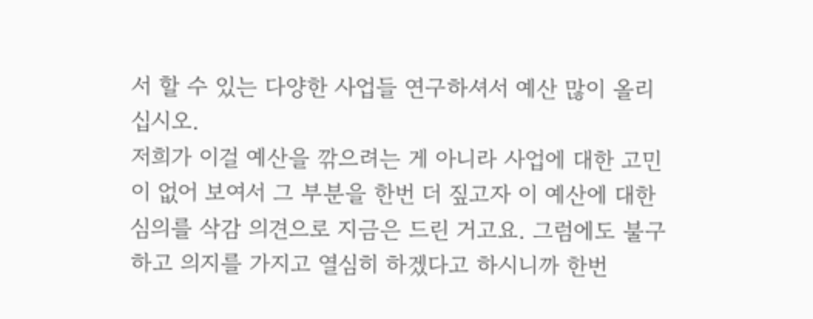서 할 수 있는 다양한 사업들 연구하셔서 예산 많이 올리십시오.
저희가 이걸 예산을 깎으려는 게 아니라 사업에 대한 고민이 없어 보여서 그 부분을 한번 더 짚고자 이 예산에 대한 심의를 삭감 의견으로 지금은 드린 거고요. 그럼에도 불구하고 의지를 가지고 열심히 하겠다고 하시니까 한번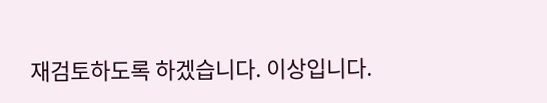재검토하도록 하겠습니다. 이상입니다.